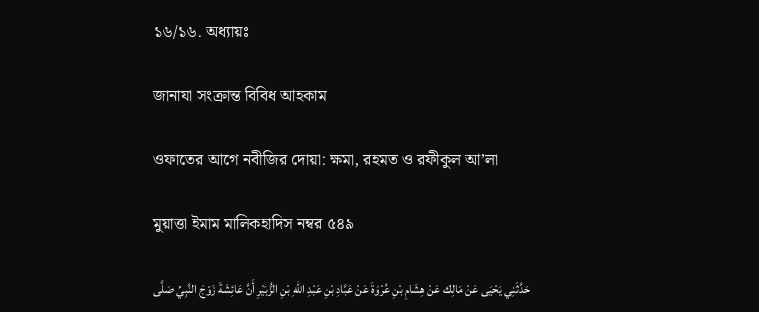১৬/১৬. অধ্যায়ঃ

জানাযা সংক্রান্ত বিবিধ আহকাম

ওফাতের আগে নবীজির দোয়া: ক্ষমা, রহমত ও রফীকুল আ’লা

মুয়াত্তা ইমাম মালিকহাদিস নম্বর ৫৪৯

حَدَّثَنِي يَحْيَى عَنْ مَالِك عَنْ هِشَامِ بْنِ عُرْوَةَ عَنْ عَبَّادِ بْنِ عَبْدِ اللهِ بْنِ الزُّبَيْرِ أَنَّ عَائِشَةَ زَوْجَ النَّبِيِّ صَلَّى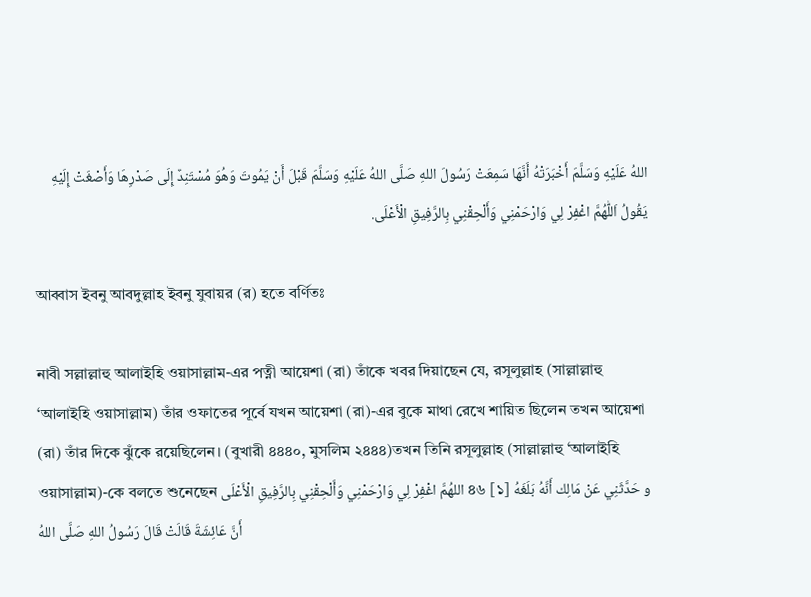اللهُ عَلَيْهِ وَسَلَّمَ أَخْبَرَتْهُ أَنَّهَا سَمِعَتْ رَسُولَ اللهِ صَلَّى اللهُ عَلَيْهِ وَسَلَّمَ قَبْلَ أَنْ يَمُوتَ وَهُوَ مُسْتَنِدٌ إِلَى صَدْرِهَا وَأَصْغَتْ إِلَيْهِ يَقُولُ اَللّٰهُمَّ اغْفِرْ لِي وَارْحَمْنِي وَأَلْحِقْنِي بِالرَّفِيقِ الْأَعْلَى.

আব্বাস ইবনু আবদুল্লাহ ইবনু যুবায়র (র) হতে বর্ণিতঃ

নাবী সল্লাল্লাহু আলাইহি ওয়াসাল্লাম-এর পত্নী আয়েশা (রা) তাঁকে খবর দিয়াছেন যে, রসূলুল্লাহ (সাল্লাল্লাহু ‘আলাইহি ওয়াসাল্লাম) তাঁর ওফাতের পূর্বে যখন আয়েশা (রা)-এর বুকে মাথা রেখে শায়িত ছিলেন তখন আয়েশা (রা) তাঁর দিকে ঝুঁকে রয়েছিলেন। (বুখারী ৪৪৪০, মুসলিম ২৪৪৪)তখন তিনি রসূলুল্লাহ (সাল্লাল্লাহু ‘আলাইহি ওয়াসাল্লাম)-কে বলতে শুনেছেন اللهُمَّ اغْفِرْ لِي وَارْحَمْنِي وَأَلْحِقْنِي بِالرَّفِيقِ الْأَعْلَى ৪৬ [১] و حَدَّثَنِي عَنْ مَالِك أَنَّهُ بَلَغَهُ أَنَّ عَائِشَةَ قَالَتْ قَالَ رَسُولُ اللهِ صَلَّى اللهُ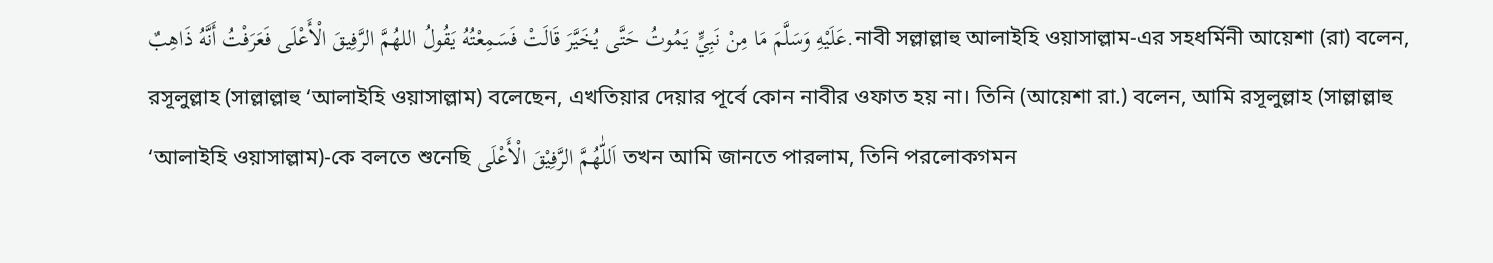عَلَيْهِ وَسَلَّمَ مَا مِنْ نَبِيٍّ يَمُوتُ حَتَّى يُخَيَّرَ قَالَتْ فَسَمِعْتُهُ يَقُولُ اللهُمَّ الرَّفِيقَ الْأَعْلَى فَعَرَفْتُ أَنَّهُ ذَاهِبٌ.নাবী সল্লাল্লাহু আলাইহি ওয়াসাল্লাম-এর সহধর্মিনী আয়েশা (রা) বলেন, রসূলুল্লাহ (সাল্লাল্লাহু ‘আলাইহি ওয়াসাল্লাম) বলেছেন, এখতিয়ার দেয়ার পূর্বে কোন নাবীর ওফাত হয় না। তিনি (আয়েশা রা.) বলেন, আমি রসূলুল্লাহ (সাল্লাল্লাহু ‘আলাইহি ওয়াসাল্লাম)-কে বলতে শুনেছি اَللّٰهُمَّ الرَّفِيْقَ الْأَعْلَى তখন আমি জানতে পারলাম, তিনি পরলোকগমন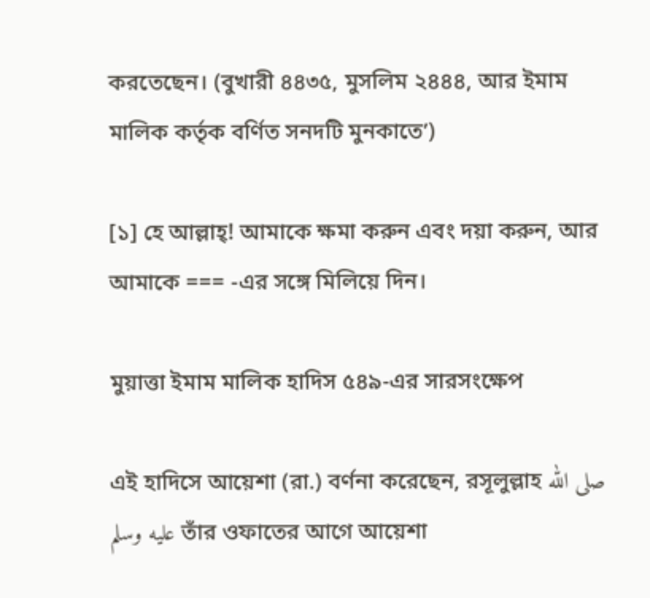করতেছেন। (বুখারী ৪৪৩৫, মুসলিম ২৪৪৪, আর ইমাম মালিক কর্তৃক বর্ণিত সনদটি মুনকাতে’)

[১] হে আল্লাহ্! আমাকে ক্ষমা করুন এবং দয়া করুন, আর আমাকে === -এর সঙ্গে মিলিয়ে দিন।

মুয়াত্তা ইমাম মালিক হাদিস ৫৪৯-এর সারসংক্ষেপ

এই হাদিসে আয়েশা (রা.) বর্ণনা করেছেন, রসূলুল্লাহ صلى الله عليه وسلم তাঁর ওফাতের আগে আয়েশা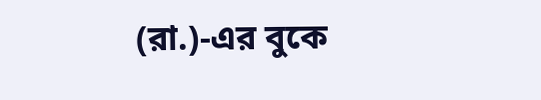(রা.)-এর বুকে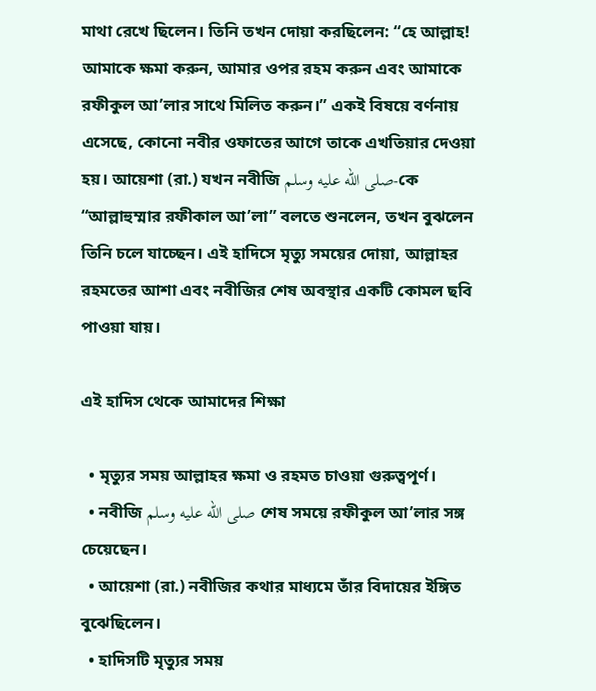মাথা রেখে ছিলেন। তিনি তখন দোয়া করছিলেন: “হে আল্লাহ! আমাকে ক্ষমা করুন, আমার ওপর রহম করুন এবং আমাকে রফীকুল আ’লার সাথে মিলিত করুন।” একই বিষয়ে বর্ণনায় এসেছে, কোনো নবীর ওফাতের আগে তাকে এখতিয়ার দেওয়া হয়। আয়েশা (রা.) যখন নবীজি صلى الله عليه وسلم-কে “আল্লাহুম্মার রফীকাল আ’লা” বলতে শুনলেন, তখন বুঝলেন তিনি চলে যাচ্ছেন। এই হাদিসে মৃত্যু সময়ের দোয়া, আল্লাহর রহমতের আশা এবং নবীজির শেষ অবস্থার একটি কোমল ছবি পাওয়া যায়।

এই হাদিস থেকে আমাদের শিক্ষা

  • মৃত্যুর সময় আল্লাহর ক্ষমা ও রহমত চাওয়া গুরুত্বপূর্ণ।
  • নবীজি صلى الله عليه وسلم শেষ সময়ে রফীকুল আ’লার সঙ্গ চেয়েছেন।
  • আয়েশা (রা.) নবীজির কথার মাধ্যমে তাঁর বিদায়ের ইঙ্গিত বুঝেছিলেন।
  • হাদিসটি মৃত্যুর সময়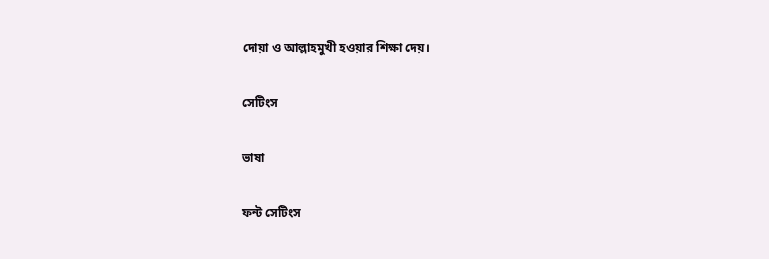দোয়া ও আল্লাহমুখী হওয়ার শিক্ষা দেয়।

সেটিংস

ভাষা

ফন্ট সেটিংস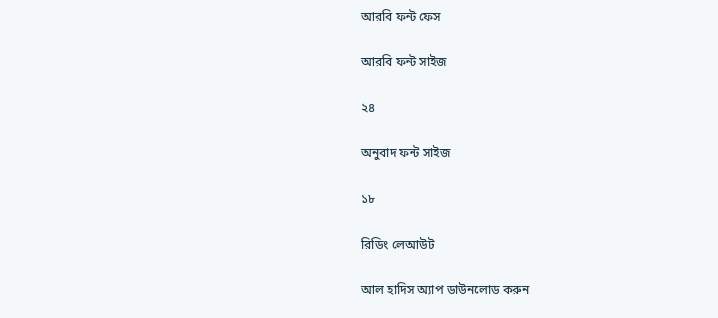আরবি ফন্ট ফেস

আরবি ফন্ট সাইজ

২৪

অনুবাদ ফন্ট সাইজ

১৮

রিডিং লেআউট

আল হাদিস অ্যাপ ডাউনলোড করুন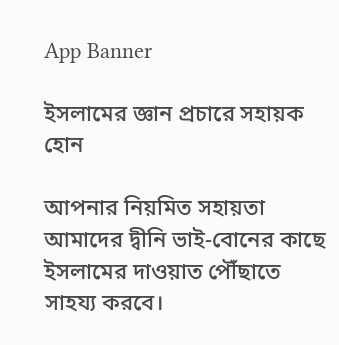App Banner

ইসলামের জ্ঞান প্রচারে সহায়ক হোন

আপনার নিয়মিত সহায়তা আমাদের দ্বীনি ভাই-বোনের কাছে ইসলামের দাওয়াত পৌঁছাতে সাহয্য করবে।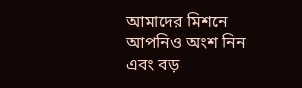আমাদের মিশনে আপনিও অংশ নিন এবং বড়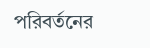পরিবর্তনের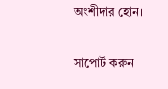অংশীদার হোন।

সাপোর্ট করুন